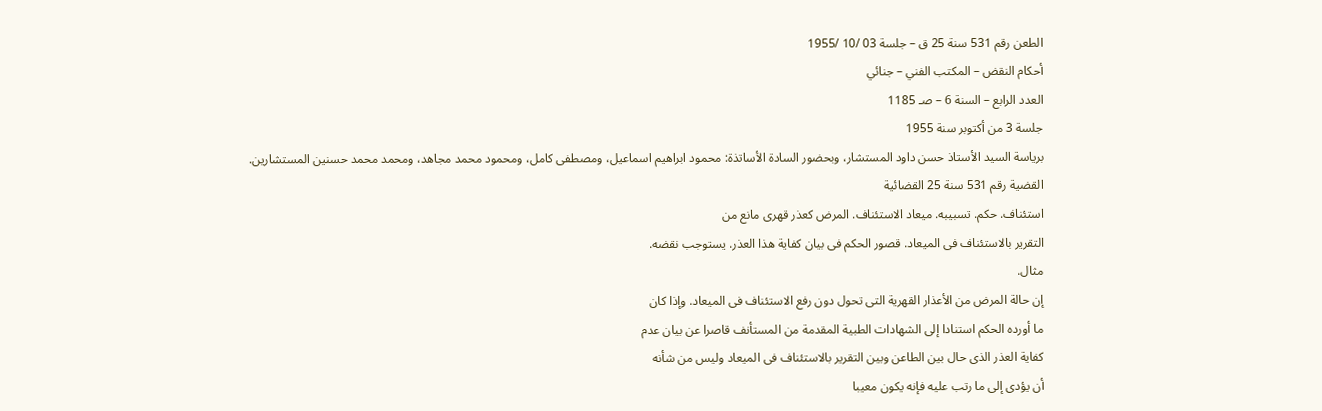الطعن رقم 531 سنة 25 ق – جلسة 03 /10 /1955
أحكام النقض – المكتب الفني – جنائي
العدد الرابع – السنة 6 – صـ 1185
جلسة 3 من أكتوبر سنة 1955
برياسة السيد الأستاذ حسن داود المستشار، وبحضور السادة الأساتذة: محمود ابراهيم اسماعيل، ومصطفى كامل، ومحمود محمد مجاهد، ومحمد محمد حسنين المستشارين.
القضية رقم 531 سنة 25 القضائية
استئناف. حكم. تسبيبه. ميعاد الاستئناف. المرض كعذر قهرى مانع من
التقرير بالاستئناف فى الميعاد. قصور الحكم فى بيان كفاية هذا العذر. يستوجب نقضه.
مثال.
إن حالة المرض من الأعذار القهرية التى تحول دون رفع الاستئناف فى الميعاد. وإذا كان
ما أورده الحكم استنادا إلى الشهادات الطبية المقدمة من المستأنف قاصرا عن بيان عدم
كفاية العذر الذى حال بين الطاعن وبين التقرير بالاستئناف فى الميعاد وليس من شأنه
أن يؤدى إلى ما رتب عليه فإنه يكون معيبا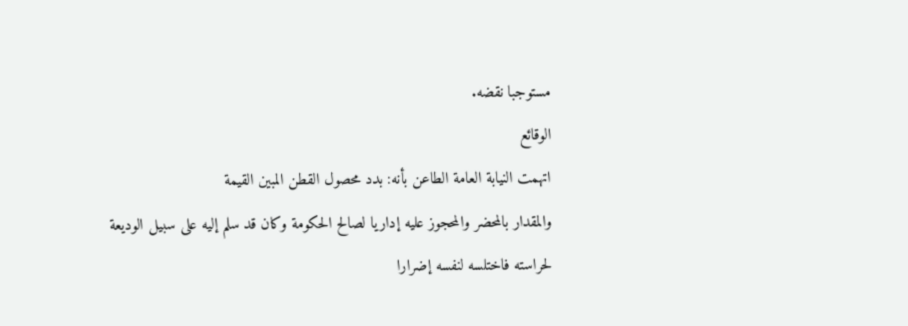مستوجبا نقضه.
الوقائع
اتهمت النيابة العامة الطاعن بأنه: بدد محصول القطن المبين القيمة
والمقدار بالمحضر والمحجوز عليه إداريا لصالح الحكومة وكان قد سلم إليه على سبيل الوديعة
لحراسته فاختلسه لنفسه إضرارا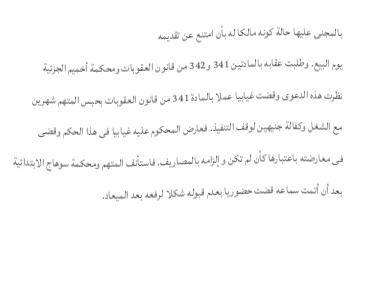بالمجنى عليها حالة كونه مالكا له بأن امتنع عن تقديمه
يوم البيع. وطلبت عقابه بالمادتين 341 و342 من قانون العقوبات ومحكمة أخميم الجزئية
نظرت هذه الدعوى وقضت غيابيا عملا بالمادة 341 من قانون العقوبات بحبس المتهم شهرين
مع الشغل وكفالة جنيهين لوقف التنفيذ. فعارض المحكوم عليه غيابيا فى هذا الحكم وقضى
فى معارضته باعتبارها كأن لم تكن وإلزامه بالمصاريف. فاستأنف المتهم ومحكمة سوهاج الابتدائية
بعد أن أتمت سماعه قضت حضوريا بعدم قبوله شكلا لرفعه بعد الميعاد.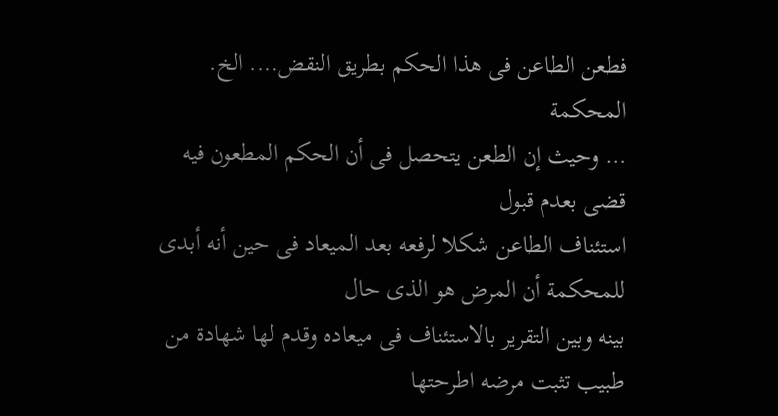فطعن الطاعن فى هذا الحكم بطريق النقض…. الخ.
المحكمة
… وحيث إن الطعن يتحصل فى أن الحكم المطعون فيه قضى بعدم قبول
استئناف الطاعن شكلا لرفعه بعد الميعاد فى حين أنه أبدى للمحكمة أن المرض هو الذى حال
بينه وبين التقرير بالاستئناف فى ميعاده وقدم لها شهادة من طبيب تثبت مرضه اطرحتها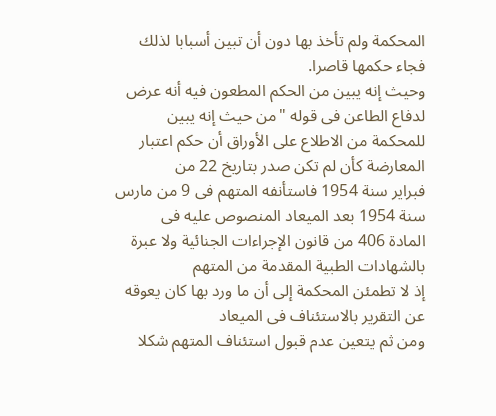المحكمة ولم تأخذ بها دون أن تبين أسبابا لذلك فجاء حكمها قاصرا.
وحيث إنه يبين من الحكم المطعون فيه أنه عرض لدفاع الطاعن فى قوله "من حيث إنه يبين
للمحكمة من الاطلاع على الأوراق أن حكم اعتبار المعارضة كأن لم تكن صدر بتاريخ 22 من
فبراير سنة 1954 فاستأنفه المتهم فى 9 من مارس سنة 1954 بعد الميعاد المنصوص عليه فى
المادة 406 من قانون الإجراءات الجنائية ولا عبرة بالشهادات الطبية المقدمة من المتهم
إذ لا تطمئن المحكمة إلى أن ما ورد بها كان يعوقه عن التقرير بالاستئناف فى الميعاد
ومن ثم يتعين عدم قبول استئناف المتهم شكلا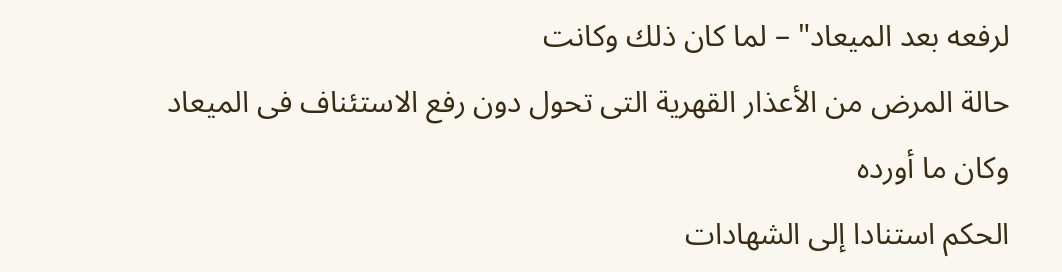لرفعه بعد الميعاد" – لما كان ذلك وكانت
حالة المرض من الأعذار القهرية التى تحول دون رفع الاستئناف فى الميعاد وكان ما أورده
الحكم استنادا إلى الشهادات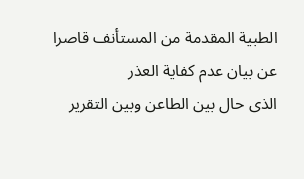الطبية المقدمة من المستأنف قاصرا عن بيان عدم كفاية العذر
الذى حال بين الطاعن وبين التقرير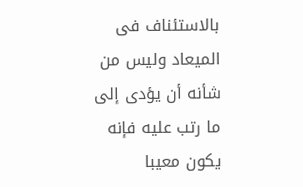بالاستئناف فى الميعاد وليس من شأنه أن يؤدى إلى
ما رتب عليه فإنه يكون معيبا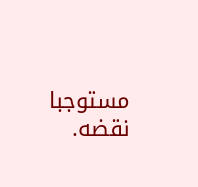مستوجبا نقضه.